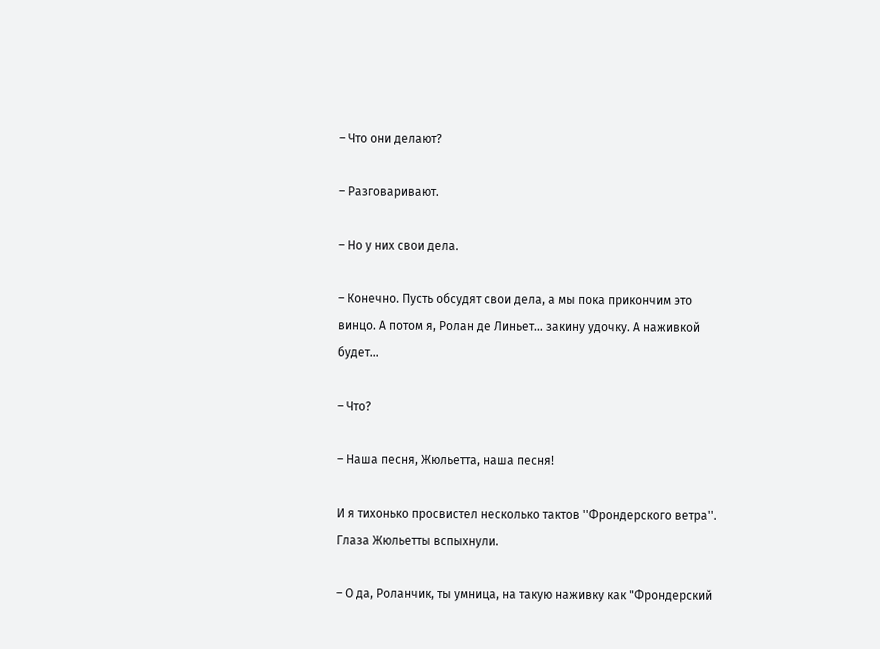– Что они делают?

– Разговаривают.

– Но у них свои дела.

– Конечно. Пусть обсудят свои дела, а мы пока прикончим это винцо. А потом я, Ролан де Линьет… закину удочку. А наживкой будет…

– Что?

– Наша песня, Жюльетта, наша песня!

И я тихонько просвистел несколько тактов ''Фрондерского ветра''. Глаза Жюльетты вспыхнули.

– О да, Роланчик, ты умница, на такую наживку как "Фрондерский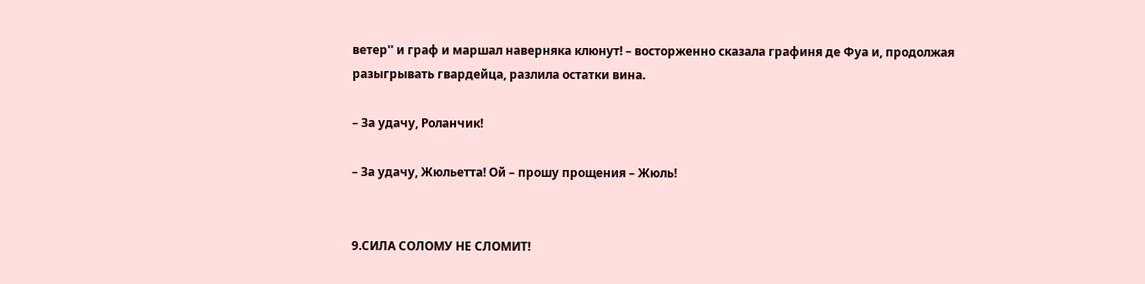ветер'' и граф и маршал наверняка клюнут! – восторженно сказала графиня де Фуа и, продолжая разыгрывать гвардейца, разлила остатки вина.

– За удачу, Роланчик!

– За удачу, Жюльетта! Ой – прошу прощения – Жюль!


9.СИЛА СОЛОМУ НЕ СЛОМИТ!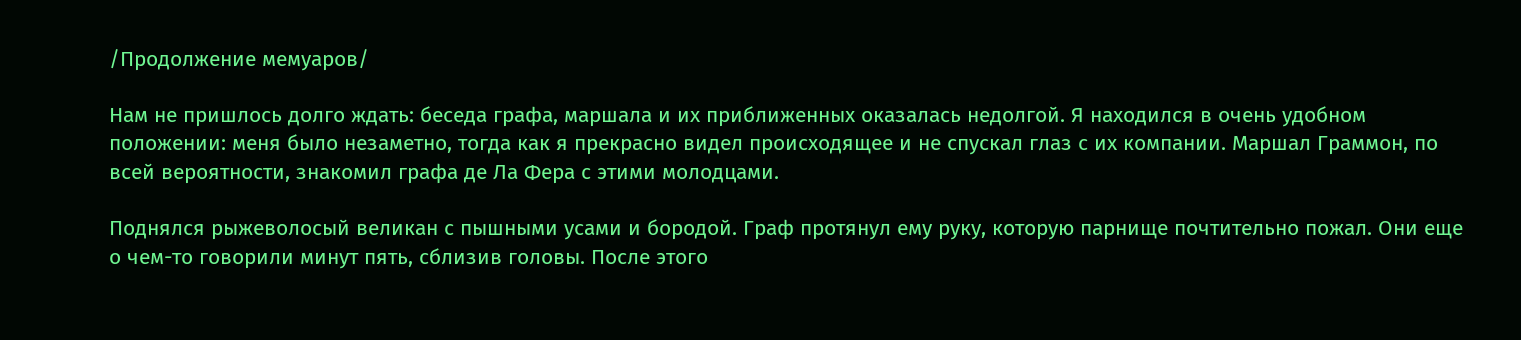/Продолжение мемуаров/

Нам не пришлось долго ждать: беседа графа, маршала и их приближенных оказалась недолгой. Я находился в очень удобном положении: меня было незаметно, тогда как я прекрасно видел происходящее и не спускал глаз с их компании. Маршал Граммон, по всей вероятности, знакомил графа де Ла Фера с этими молодцами.

Поднялся рыжеволосый великан с пышными усами и бородой. Граф протянул ему руку, которую парнище почтительно пожал. Они еще о чем-то говорили минут пять, сблизив головы. После этого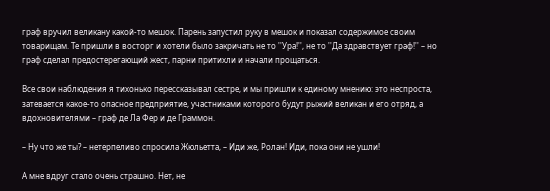граф вручил великану какой-то мешок. Парень запустил руку в мешок и показал содержимое своим товарищам. Те пришли в восторг и хотели было закричать не то ''Ура!'', не то ''Да здравствует граф!'' – но граф сделал предостерегающий жест, парни притихли и начали прощаться.

Все свои наблюдения я тихонько перессказывал сестре, и мы пришли к единому мнению: это неспроста, затевается какое-то опасное предприятие, участниками которого будут рыжий великан и его отряд, а вдохновителями – граф де Ла Фер и де Граммон.

– Ну что же ты? – нетерпеливо спросила Жюльетта, – Иди же, Ролан! Иди, пока они не ушли!

А мне вдруг стало очень страшно. Нет, не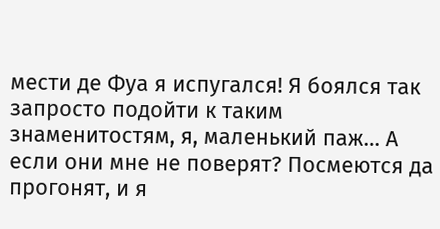мести де Фуа я испугался! Я боялся так запросто подойти к таким знаменитостям, я, маленький паж… А если они мне не поверят? Посмеются да прогонят, и я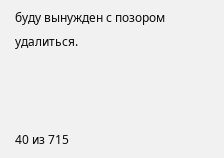буду вынужден с позором удалиться.



40 из 715